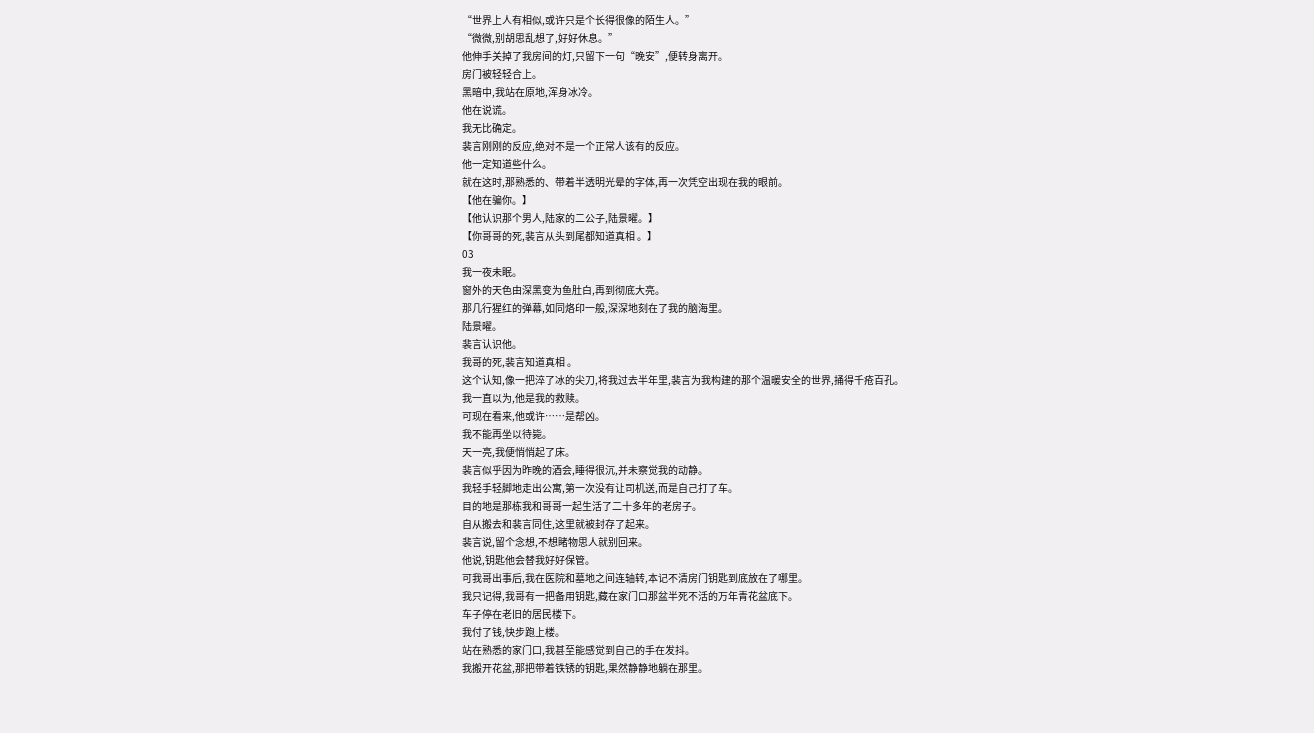“世界上人有相似,或许只是个长得很像的陌生人。”
“微微,别胡思乱想了,好好休息。”
他伸手关掉了我房间的灯,只留下一句“晚安”,便转身离开。
房门被轻轻合上。
黑暗中,我站在原地,浑身冰冷。
他在说谎。
我无比确定。
裴言刚刚的反应,绝对不是一个正常人该有的反应。
他一定知道些什么。
就在这时,那熟悉的、带着半透明光晕的字体,再一次凭空出现在我的眼前。
【他在骗你。】
【他认识那个男人,陆家的二公子,陆景曜。】
【你哥哥的死,裴言从头到尾都知道真相 。】
03
我一夜未眠。
窗外的天色由深黑变为鱼肚白,再到彻底大亮。
那几行猩红的弹幕,如同烙印一般,深深地刻在了我的脑海里。
陆景曜。
裴言认识他。
我哥的死,裴言知道真相 。
这个认知,像一把淬了冰的尖刀,将我过去半年里,裴言为我构建的那个温暖安全的世界,捅得千疮百孔。
我一直以为,他是我的救赎。
可现在看来,他或许……是帮凶。
我不能再坐以待毙。
天一亮,我便悄悄起了床。
裴言似乎因为昨晚的酒会,睡得很沉,并未察觉我的动静。
我轻手轻脚地走出公寓,第一次没有让司机送,而是自己打了车。
目的地是那栋我和哥哥一起生活了二十多年的老房子。
自从搬去和裴言同住,这里就被封存了起来。
裴言说,留个念想,不想睹物思人就别回来。
他说,钥匙他会替我好好保管。
可我哥出事后,我在医院和墓地之间连轴转,本记不清房门钥匙到底放在了哪里。
我只记得,我哥有一把备用钥匙,藏在家门口那盆半死不活的万年青花盆底下。
车子停在老旧的居民楼下。
我付了钱,快步跑上楼。
站在熟悉的家门口,我甚至能感觉到自己的手在发抖。
我搬开花盆,那把带着铁锈的钥匙,果然静静地躺在那里。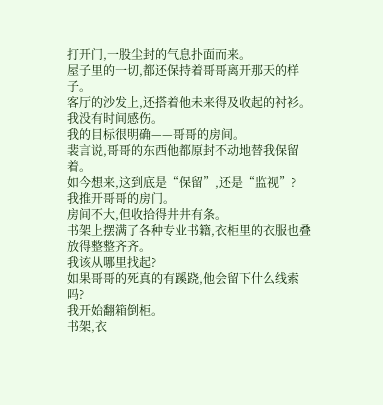打开门,一股尘封的气息扑面而来。
屋子里的一切,都还保持着哥哥离开那天的样子。
客厅的沙发上,还搭着他未来得及收起的衬衫。
我没有时间感伤。
我的目标很明确——哥哥的房间。
裴言说,哥哥的东西他都原封不动地替我保留着。
如今想来,这到底是“保留”,还是“监视”?
我推开哥哥的房门。
房间不大,但收拾得井井有条。
书架上摆满了各种专业书籍,衣柜里的衣服也叠放得整整齐齐。
我该从哪里找起?
如果哥哥的死真的有蹊跷,他会留下什么线索吗?
我开始翻箱倒柜。
书架,衣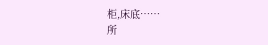柜,床底……
所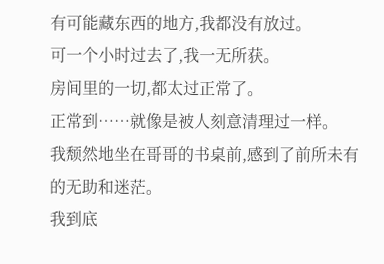有可能藏东西的地方,我都没有放过。
可一个小时过去了,我一无所获。
房间里的一切,都太过正常了。
正常到……就像是被人刻意清理过一样。
我颓然地坐在哥哥的书桌前,感到了前所未有的无助和迷茫。
我到底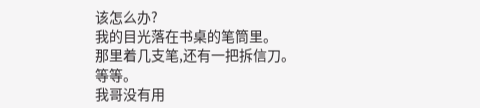该怎么办?
我的目光落在书桌的笔筒里。
那里着几支笔,还有一把拆信刀。
等等。
我哥没有用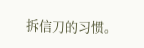拆信刀的习惯。